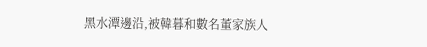黑水潭邊沿,被韓暮和數名董家族人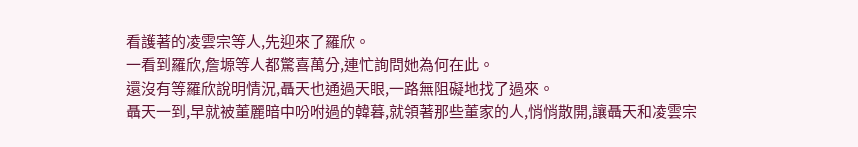看護著的凌雲宗等人,先迎來了羅欣。
一看到羅欣,詹塬等人都驚喜萬分,連忙詢問她為何在此。
還沒有等羅欣說明情況,聶天也通過天眼,一路無阻礙地找了過來。
聶天一到,早就被董麗暗中吩咐過的韓暮,就領著那些董家的人,悄悄散開,讓聶天和凌雲宗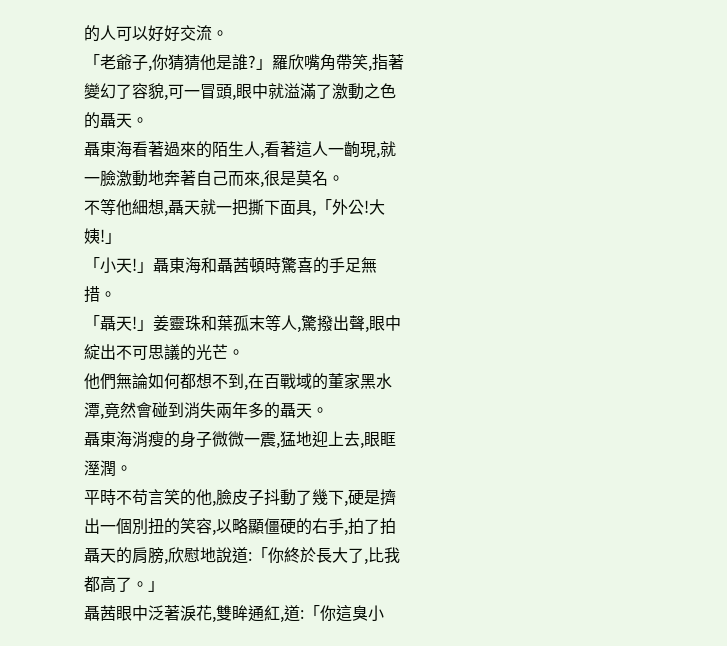的人可以好好交流。
「老爺子,你猜猜他是誰?」羅欣嘴角帶笑,指著變幻了容貌,可一冒頭,眼中就溢滿了激動之色的聶天。
聶東海看著過來的陌生人,看著這人一齣現,就一臉激動地奔著自己而來,很是莫名。
不等他細想,聶天就一把撕下面具,「外公!大姨!」
「小天!」聶東海和聶茜頓時驚喜的手足無措。
「聶天!」姜靈珠和葉孤末等人,驚撥出聲,眼中綻出不可思議的光芒。
他們無論如何都想不到,在百戰域的董家黑水潭,竟然會碰到消失兩年多的聶天。
聶東海消瘦的身子微微一震,猛地迎上去,眼眶溼潤。
平時不苟言笑的他,臉皮子抖動了幾下,硬是擠出一個別扭的笑容,以略顯僵硬的右手,拍了拍聶天的肩膀,欣慰地說道:「你終於長大了,比我都高了。」
聶茜眼中泛著淚花,雙眸通紅,道:「你這臭小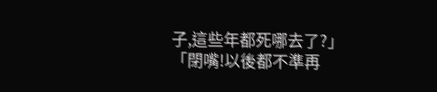子,這些年都死哪去了?」
「閉嘴!以後都不準再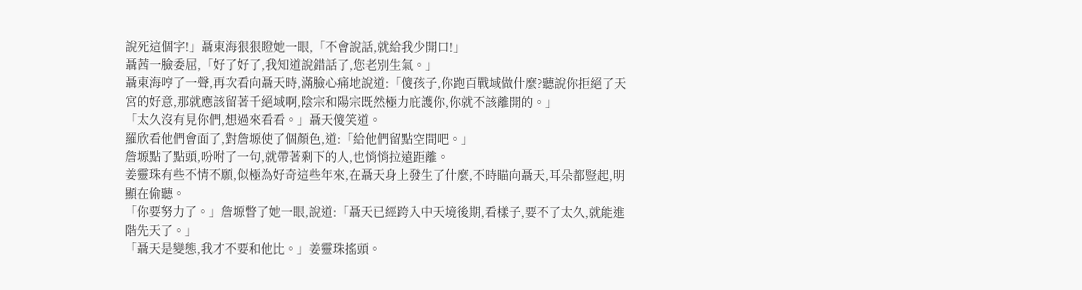說死這個字!」聶東海狠狠瞪她一眼,「不會說話,就給我少開口!」
聶茜一臉委屈,「好了好了,我知道說錯話了,您老別生氣。」
聶東海哼了一聲,再次看向聶天時,滿臉心痛地說道:「傻孩子,你跑百戰域做什麼?聽說你拒絕了天宮的好意,那就應該留著千絕域啊,陰宗和陽宗既然極力庇護你,你就不該離開的。」
「太久沒有見你們,想過來看看。」聶天傻笑道。
羅欣看他們會面了,對詹塬使了個顏色,道:「給他們留點空間吧。」
詹塬點了點頭,吩咐了一句,就帶著剩下的人,也悄悄拉遠距離。
姜靈珠有些不情不願,似極為好奇這些年來,在聶天身上發生了什麼,不時瞄向聶天,耳朵都豎起,明顯在偷聽。
「你要努力了。」詹塬瞥了她一眼,說道:「聶天已經跨入中天境後期,看樣子,要不了太久,就能進階先天了。」
「聶天是變態,我才不要和他比。」姜靈珠搖頭。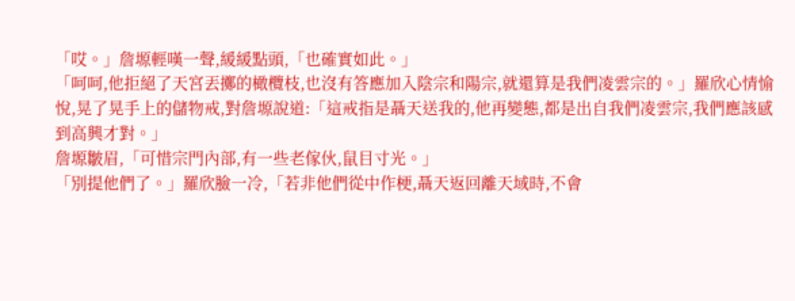「哎。」詹塬輕嘆一聲,緩緩點頭,「也確實如此。」
「呵呵,他拒絕了天宮丟擲的橄欖枝,也沒有答應加入陰宗和陽宗,就還算是我們凌雲宗的。」羅欣心情愉悅,晃了晃手上的儲物戒,對詹塬說道:「這戒指是聶天送我的,他再變態,都是出自我們凌雲宗,我們應該感到高興才對。」
詹塬皺眉,「可惜宗門內部,有一些老傢伙,鼠目寸光。」
「別提他們了。」羅欣臉一冷,「若非他們從中作梗,聶天返回離天域時,不會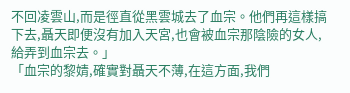不回凌雲山,而是徑直從黑雲城去了血宗。他們再這樣搞下去,聶天即便沒有加入天宮,也會被血宗那陰險的女人,給弄到血宗去。」
「血宗的黎婧,確實對聶天不薄,在這方面,我們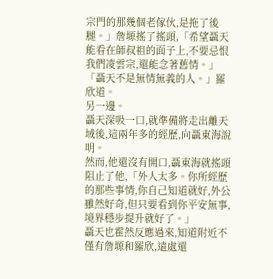宗門的那幾個老傢伙,是拖了後腿。」詹塬搖了搖頭,「希望聶天能看在師叔祖的面子上,不要忌恨我們凌雲宗,還能念著舊情。」
「聶天不是無情無義的人。」羅欣道。
另一邊。
聶天深吸一口,就準備將走出離天域後,這兩年多的經歷,向聶東海說明。
然而,他還沒有開口,聶東海就搖頭阻止了他,「外人太多。你所經歷的那些事情,你自己知道就好,外公雖然好奇,但只要看到你平安無事,境界穩步提升就好了。」
聶天也霍然反應過來,知道附近不僅有詹塬和羅欣,遠處還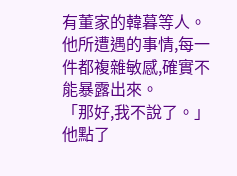有董家的韓暮等人。
他所遭遇的事情,每一件都複雜敏感,確實不能暴露出來。
「那好,我不說了。」他點了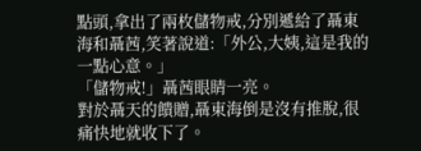點頭,拿出了兩枚儲物戒,分別遞給了聶東海和聶茜,笑著說道:「外公,大姨,這是我的一點心意。」
「儲物戒!」聶茜眼睛一亮。
對於聶天的饋贈,聶東海倒是沒有推脫,很痛快地就收下了。